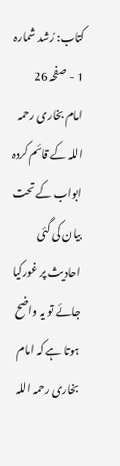کتاب: رُشد شمارہ 1 - صفحہ 26
امام بخاری رحمہ اللہ کے قائم کردہ ابواب کے تحت بیان کی گئی احادیث پر غورکیا جائے تو یہ واضح ہوتا ہے کہ امام بخاری رحمہ اللہ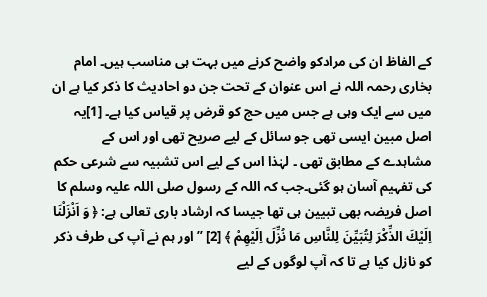کے الفاظ ان کی مرادکو واضح کرنے میں بہت ہی مناسب ہیں۔ امام بخاری رحمہ اللہ نے اس عنوان کے تحت جن دو احادیث کا ذکر کیا ہے ان میں سے ایک وہی ہے جس میں حج کو قرض پر قیاس کیا ہے۔ [1]یہ اصل مبین ایسی تھی جو سائل کے لیے صریح تھی اور اس کے مشاہدے کے مطابق تھی ۔ لہٰذا اس کے لیے اس تشبیہ سے شرعی حکم کی تفہیم آسان ہو گئی۔جب کہ اللہ کے رسول صلی اللہ علیہ وسلم کا اصل فریضہ بھی تبیین ہی تھا جیسا کہ ارشاد باری تعالی ہے: ﴿ وَ اَنْزَلْنَا اِلَيْكَ الذِّكْرَ لِتُبَيِّنَ لِلنَّاسِ مَا نُزِّلَ اِلَيْهِمْ ﴾ [2] ’’اور ہم نے آپ کی طرف ذکر کو نازل کیا ہے تا کہ آپ لوگوں کے لیے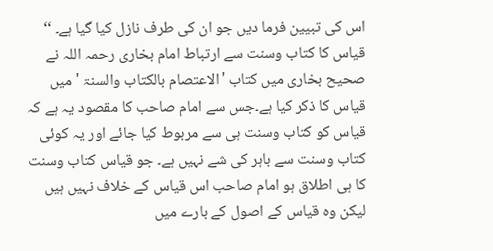اس کی تبیین فرما دیں جو ان کی طرف نازل کیا گیا ہے۔ ‘‘ قیاس کا کتاب وسنت سے ارتباط امام بخاری رحمہ اللہ نے صحیح بخاری میں کتاب 'الاعتصام بالکتاب والسنۃ ' میں قیاس کا ذکر کیا ہے۔جس سے امام صاحب کا مقصود یہ ہے کہ قیاس کو کتاب وسنت ہی سے مربوط کیا جائے اور یہ کوئی کتاب وسنت سے باہر کی شے نہیں ہے۔ جو قیاس کتاب وسنت کا ہی اطلاق ہو امام صاحب اس قیاس کے خلاف نہیں ہیں لیکن وہ قیاس کے اصول کے بارے میں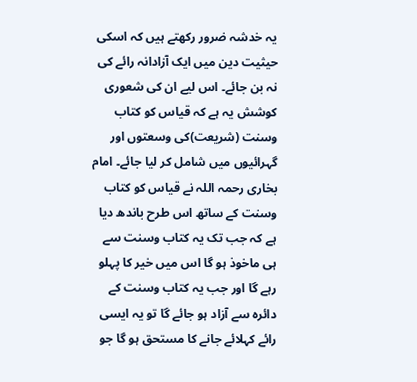یہ خدشہ ضرور رکھتے ہیں کہ اسکی حیثیت دین میں ایک آزادانہ رائے کی نہ بن جائے۔ اس لیے ان کی شعوری کوشش یہ ہے کہ قیاس کو کتاب وسنت (شریعت)کی وسعتوں اور گہرائیوں میں شامل کر لیا جائے۔ امام بخاری رحمہ اللہ نے قیاس کو کتاب وسنت کے ساتھ اس طرح باندھ دیا ہے کہ جب تک یہ کتاب وسنت سے ہی ماخوذ ہو گا اس میں خیر کا پہلو رہے گا اور جب یہ کتاب وسنت کے دائرہ سے آزاد ہو جائے گا تو یہ ایسی رائے کہلائے جانے کا مستحق ہو گا جو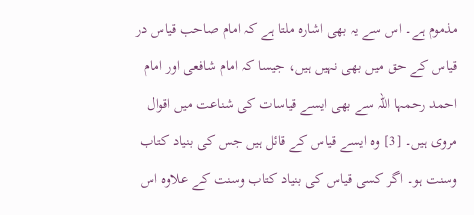مذموم ہے۔ اس سے یہ بھی اشارہ ملتا ہے کہ امام صاحب قیاس در قیاس کے حق میں بھی نہیں ہیں، جیسا کہ امام شافعی اور امام احمد رحمہا اللہ سے بھی ایسے قیاسات کی شناعت میں اقوال مروی ہیں۔ [3] وہ ایسے قیاس کے قائل ہیں جس کی بنیاد کتاب وسنت ہو۔ اگر کسی قیاس کی بنیاد کتاب وسنت کے علاوہ اس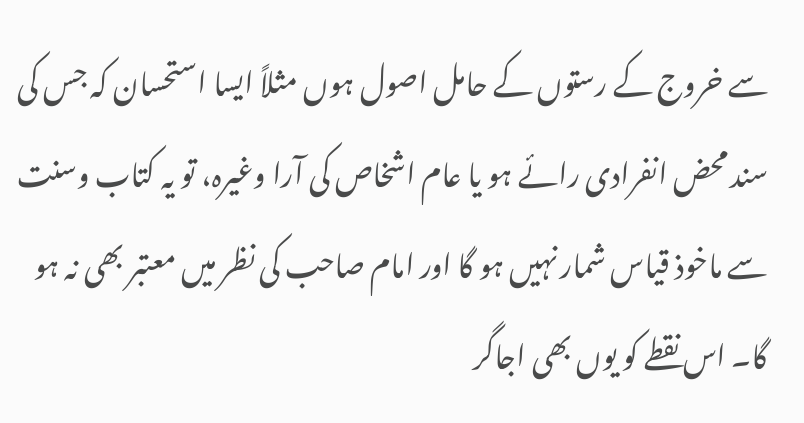سے خروج کے رستوں کے حامل اصول ہوں مثلاً ایسا استحسان کہ جس کی سند محض انفرادی رائے ہو یا عام اشخاص کی آرا وغیرہ، تو یہ کتاب وسنت سے ماخوذ قیاس شمار نہیں ہو گا اور امام صاحب کی نظر میں معتبر بھی نہ ہو گا۔ اس نقطے کو یوں بھی اجاگر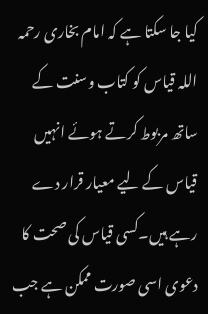کیا جا سکتا ہے کہ امام بخاری رحمہ اللہ قیاس کو کتاب وسنت کے ساتھ مربوط کرتے ہوئے انہیں قیاس کے لیے معیار قرار دے رہے ہیں۔کسی قیاس کی صحت کا دعوی اسی صورت ممکن ہے جب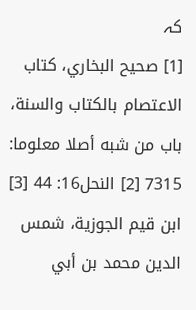کہ
[1] صحیح البخاري، كتاب الاعتصام بالكتاب والسنة، باب من شبه أصلا معلوما: 7315 [2] النحل16: 44 [3] ابن قيم الجوزية، شمس الدين محمد بن أبي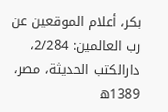بكر، أعلام الموقعين عن رب العالمين: 2/284، دارالكتب الحديثة، مصر، 1389ھ